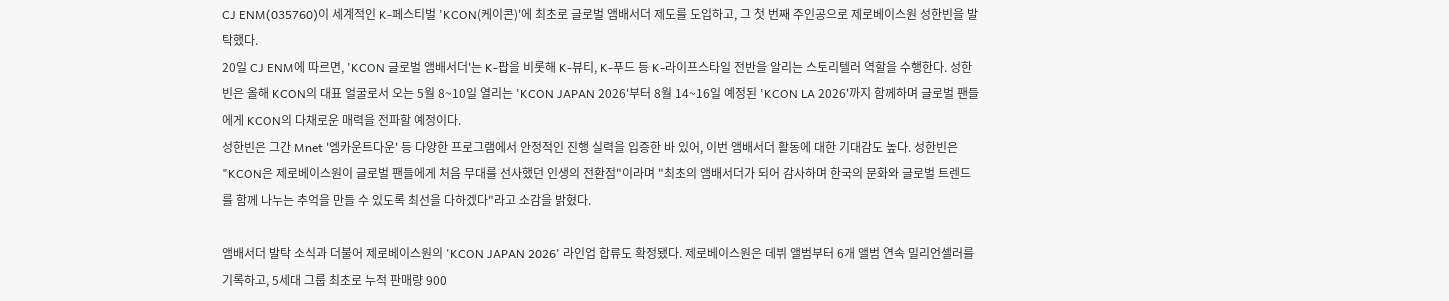CJ ENM(035760)이 세계적인 K-페스티벌 'KCON(케이콘)'에 최초로 글로벌 앰배서더 제도를 도입하고, 그 첫 번째 주인공으로 제로베이스원 성한빈을 발탁했다.
20일 CJ ENM에 따르면, 'KCON 글로벌 앰배서더'는 K-팝을 비롯해 K-뷰티, K-푸드 등 K-라이프스타일 전반을 알리는 스토리텔러 역할을 수행한다. 성한빈은 올해 KCON의 대표 얼굴로서 오는 5월 8~10일 열리는 'KCON JAPAN 2026'부터 8월 14~16일 예정된 'KCON LA 2026'까지 함께하며 글로벌 팬들에게 KCON의 다채로운 매력을 전파할 예정이다.
성한빈은 그간 Mnet '엠카운트다운' 등 다양한 프로그램에서 안정적인 진행 실력을 입증한 바 있어, 이번 앰배서더 활동에 대한 기대감도 높다. 성한빈은 "KCON은 제로베이스원이 글로벌 팬들에게 처음 무대를 선사했던 인생의 전환점"이라며 "최초의 앰배서더가 되어 감사하며 한국의 문화와 글로벌 트렌드를 함께 나누는 추억을 만들 수 있도록 최선을 다하겠다"라고 소감을 밝혔다.

앰배서더 발탁 소식과 더불어 제로베이스원의 'KCON JAPAN 2026' 라인업 합류도 확정됐다. 제로베이스원은 데뷔 앨범부터 6개 앨범 연속 밀리언셀러를 기록하고, 5세대 그룹 최초로 누적 판매량 900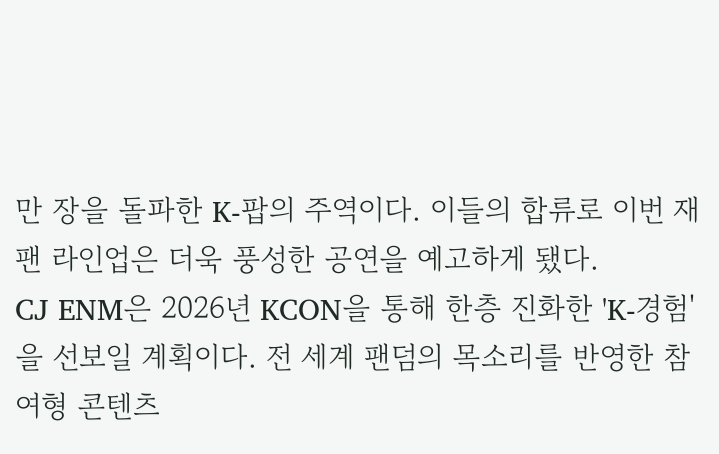만 장을 돌파한 K-팝의 주역이다. 이들의 합류로 이번 재팬 라인업은 더욱 풍성한 공연을 예고하게 됐다.
CJ ENM은 2026년 KCON을 통해 한층 진화한 'K-경험'을 선보일 계획이다. 전 세계 팬덤의 목소리를 반영한 참여형 콘텐츠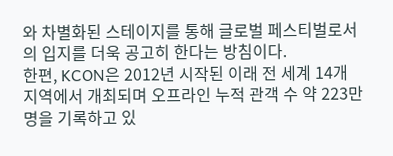와 차별화된 스테이지를 통해 글로벌 페스티벌로서의 입지를 더욱 공고히 한다는 방침이다.
한편, KCON은 2012년 시작된 이래 전 세계 14개 지역에서 개최되며 오프라인 누적 관객 수 약 223만 명을 기록하고 있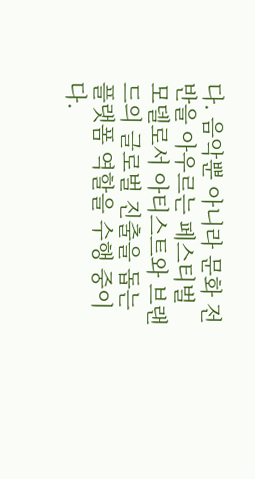다. 음악뿐 아니라 문화 전반을 아우르는 페스티벌 모델로서 아티스트와 브랜드의 글로벌 진출을 돕는 플랫폼 역할을 수행 중이다.